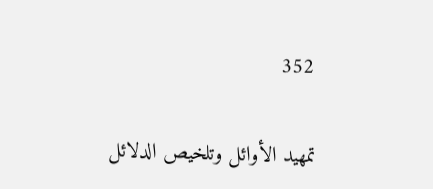352

تمهيد الأوائل وتلخيص الدلائل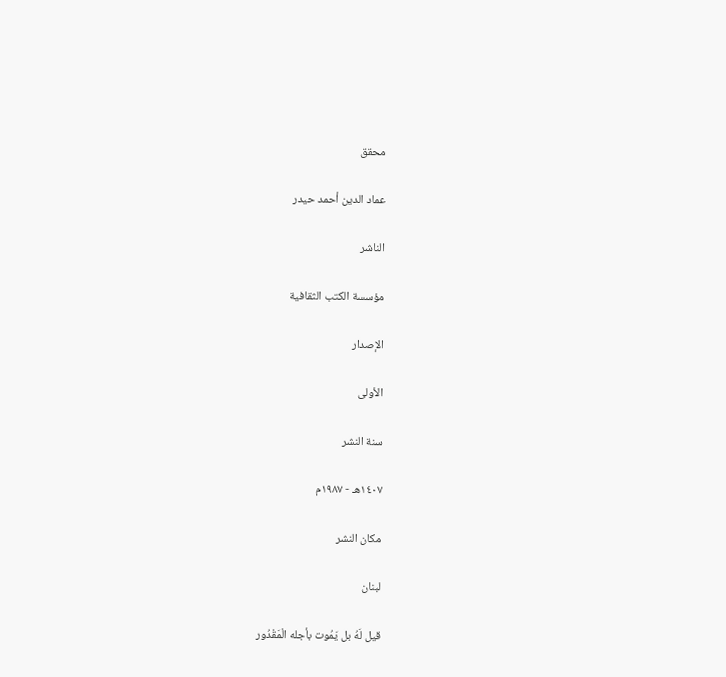محقق

عماد الدين أحمد حيدر

الناشر

مؤسسة الكتب الثقافية

الإصدار

الأولى

سنة النشر

١٤٠٧هـ - ١٩٨٧م

مكان النشر

لبنان

قيل لَهُ بل يَمُوت بأجله الْمَقْدُور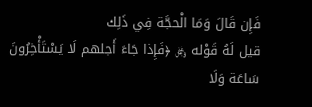فَإِن قَالَ وَمَا الْحجَّة فِي ذَلِك
قيل لَهُ قَوْله ﷿ ﴿فَإِذا جَاءَ أَجلهم لَا يَسْتَأْخِرُونَ سَاعَة وَلَا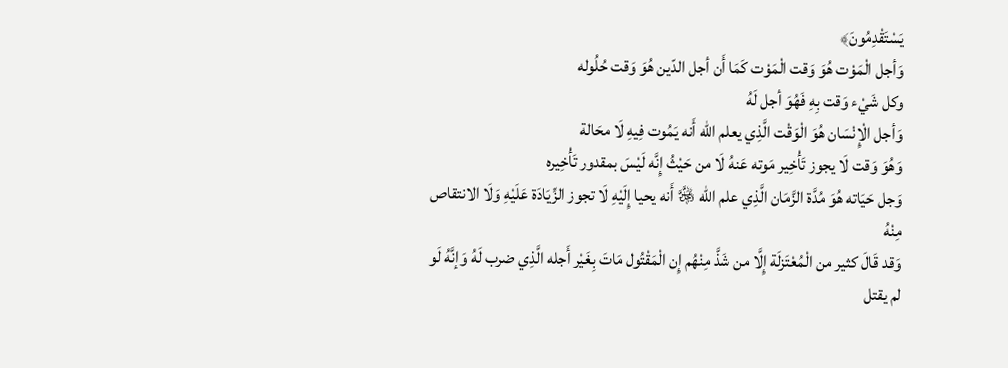يَسْتَقْدِمُونَ﴾
وَأجل الْمَوْت هُوَ وَقت الْمَوْت كَمَا أَن أجل الدّين هُوَ وَقت حُلُوله
وكل شَيْء وَقت بِهِ فَهُوَ أجل لَهُ
وَأجل الْإِنْسَان هُوَ الْوَقْت الَّذِي يعلم الله أَنه يَمُوت فِيهِ لَا محَالة
وَهُوَ وَقت لَا يجوز تَأْخِير مَوته عَنهُ لَا من حَيْثُ إِنَّه لَيْسَ بمقدور تَأْخِيره
وَجل حَيَاته هُوَ مُدَّة الزَّمَان الَّذِي علم الله ﷿ أَنه يحيا إِلَيْهِ لَا تجوز الزِّيَادَة عَلَيْهِ وَلَا الانتقاص مِنْهُ
وَقد قَالَ كثير من الْمُعْتَزلَة إِلَّا من شَذَّ مِنْهُم إِن الْمَقْتُول مَاتَ بِغَيْر أَجله الَّذِي ضرب لَهُ وَإنَّهُ لَو لم يقتل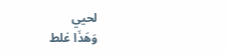لحيي
وَهَذَا غلط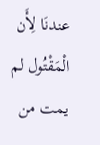عندنَا لِأَن الْمَقْتُول لم يمت من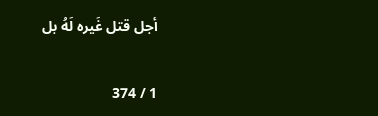أجل قتل غَيره لَهُ بل

1 / 374